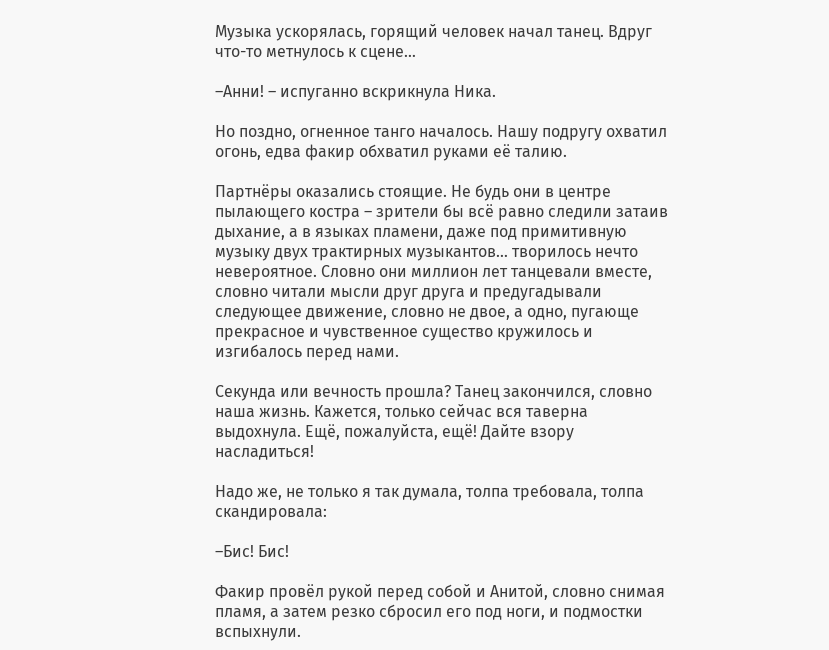Музыка ускорялась, горящий человек начал танец. Вдруг что-то метнулось к сцене…

–Анни! – испуганно вскрикнула Ника.

Но поздно, огненное танго началось. Нашу подругу охватил огонь, едва факир обхватил руками её талию.

Партнёры оказались стоящие. Не будь они в центре пылающего костра – зрители бы всё равно следили затаив дыхание, а в языках пламени, даже под примитивную музыку двух трактирных музыкантов… творилось нечто невероятное. Словно они миллион лет танцевали вместе, словно читали мысли друг друга и предугадывали следующее движение, словно не двое, а одно, пугающе прекрасное и чувственное существо кружилось и изгибалось перед нами.

Секунда или вечность прошла? Танец закончился, словно наша жизнь. Кажется, только сейчас вся таверна выдохнула. Ещё, пожалуйста, ещё! Дайте взору насладиться!

Надо же, не только я так думала, толпа требовала, толпа скандировала:

–Бис! Бис!

Факир провёл рукой перед собой и Анитой, словно снимая пламя, а затем резко сбросил его под ноги, и подмостки вспыхнули.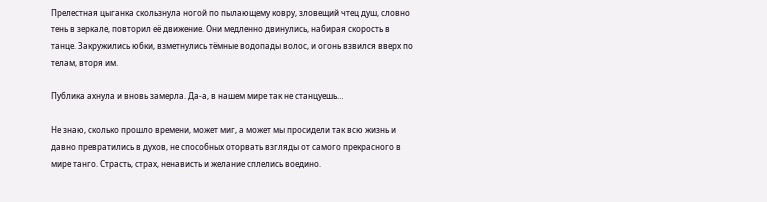Прелестная цыганка скользнула ногой по пылающему ковру, зловещий чтец душ, словно тень в зеркале, повторил её движение. Они медленно двинулись, набирая скорость в танце. Закружились юбки, взметнулись тёмные водопады волос, и огонь взвился вверх по телам, вторя им.

Публика ахнула и вновь замерла. Да-а, в нашем мире так не станцуешь…

Не знаю, сколько прошло времени, может миг, а может мы просидели так всю жизнь и давно превратились в духов, не способных оторвать взгляды от самого прекрасного в мире танго. Страсть, страх, ненависть и желание сплелись воедино.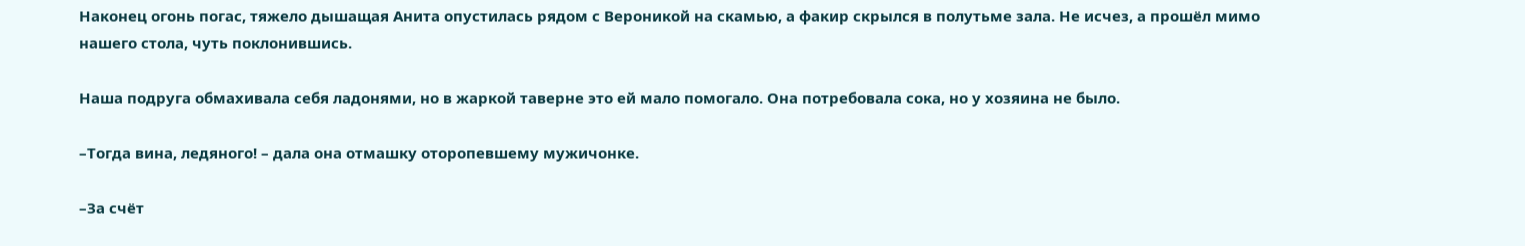Наконец огонь погас, тяжело дышащая Анита опустилась рядом с Вероникой на скамью, а факир скрылся в полутьме зала. Не исчез, а прошёл мимо нашего стола, чуть поклонившись.

Наша подруга обмахивала себя ладонями, но в жаркой таверне это ей мало помогало. Она потребовала сока, но у хозяина не было.

–Тогда вина, ледяного! – дала она отмашку оторопевшему мужичонке.

–За счёт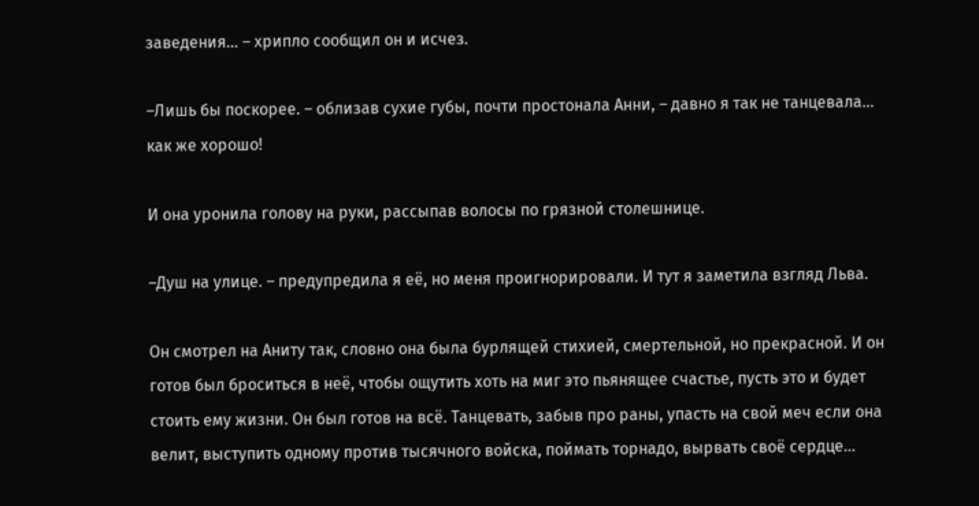заведения… – хрипло сообщил он и исчез.

–Лишь бы поскорее. – облизав сухие губы, почти простонала Анни, – давно я так не танцевала… как же хорошо!

И она уронила голову на руки, рассыпав волосы по грязной столешнице.

–Душ на улице. – предупредила я её, но меня проигнорировали. И тут я заметила взгляд Льва.

Он смотрел на Аниту так, словно она была бурлящей стихией, смертельной, но прекрасной. И он готов был броситься в неё, чтобы ощутить хоть на миг это пьянящее счастье, пусть это и будет стоить ему жизни. Он был готов на всё. Танцевать, забыв про раны, упасть на свой меч если она велит, выступить одному против тысячного войска, поймать торнадо, вырвать своё сердце…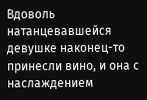Вдоволь натанцевавшейся девушке наконец-то принесли вино, и она с наслаждением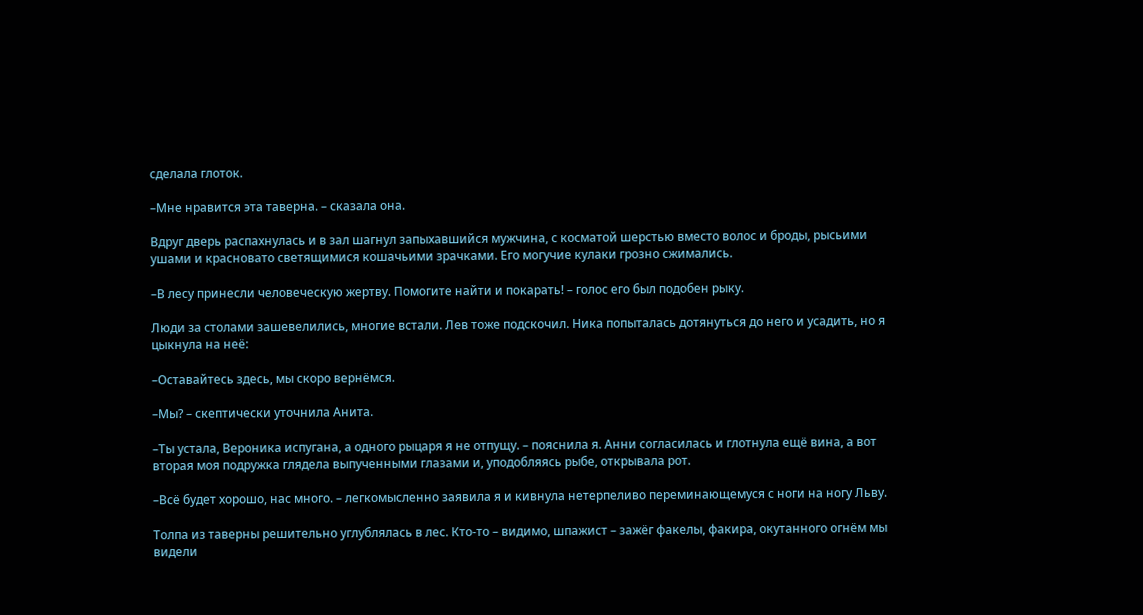сделала глоток.

–Мне нравится эта таверна. – сказала она.

Вдруг дверь распахнулась и в зал шагнул запыхавшийся мужчина, с косматой шерстью вместо волос и броды, рысьими ушами и красновато светящимися кошачьими зрачками. Его могучие кулаки грозно сжимались.

–В лесу принесли человеческую жертву. Помогите найти и покарать! – голос его был подобен рыку.

Люди за столами зашевелились, многие встали. Лев тоже подскочил. Ника попыталась дотянуться до него и усадить, но я цыкнула на неё:

–Оставайтесь здесь, мы скоро вернёмся.

–Мы? – скептически уточнила Анита.

–Ты устала, Вероника испугана, а одного рыцаря я не отпущу. – пояснила я. Анни согласилась и глотнула ещё вина, а вот вторая моя подружка глядела выпученными глазами и, уподобляясь рыбе, открывала рот.

–Всё будет хорошо, нас много. – легкомысленно заявила я и кивнула нетерпеливо переминающемуся с ноги на ногу Льву.

Толпа из таверны решительно углублялась в лес. Кто-то – видимо, шпажист – зажёг факелы, факира, окутанного огнём мы видели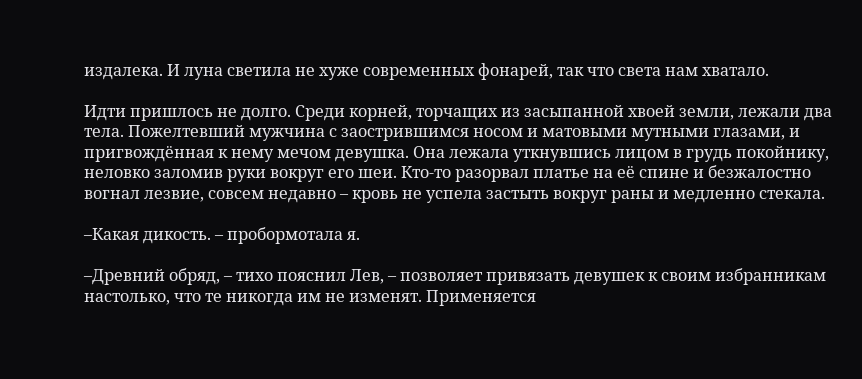издалека. И луна светила не хуже современных фонарей, так что света нам хватало.

Идти пришлось не долго. Среди корней, торчащих из засыпанной хвоей земли, лежали два тела. Пожелтевший мужчина с заострившимся носом и матовыми мутными глазами, и пригвождённая к нему мечом девушка. Она лежала уткнувшись лицом в грудь покойнику, неловко заломив руки вокруг его шеи. Кто-то разорвал платье на её спине и безжалостно вогнал лезвие, совсем недавно – кровь не успела застыть вокруг раны и медленно стекала.

–Какая дикость. – пробормотала я.

–Древний обряд, – тихо пояснил Лев, – позволяет привязать девушек к своим избранникам настолько, что те никогда им не изменят. Применяется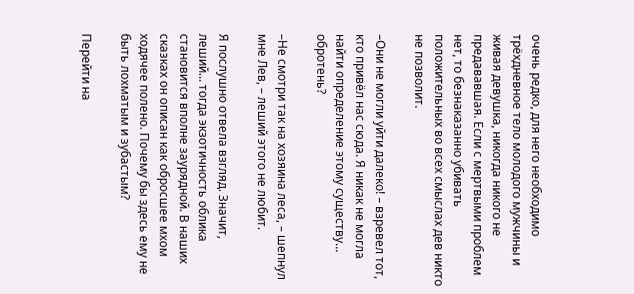очень редко, для него необходимо трёхдневное тело молодого мужчины и живая девушка, никогда никого не предававшая. Если с мертвыми проблем нет, то безнаказанно убивать положительных во всех смыслах дев никто не позволит.

–Они не могли уйти далеко! – взревел тот, кто привёл нас сюда. Я никак не могла найти определение этому существу… обротень?

–Не смотри так на хозяина леса, – шепнул мне Лев, – леший этого не любит.

Я послушно отвела взгляд. Значит, леший… тогда экзотичность облика становится вполне заурядной. В наших сказках он описан как обросшее мхом ходячее полено. Почему бы здесь ему не быть лохматым и зубастым?

Перейти на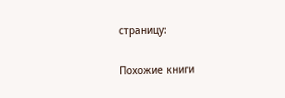страницу:

Похожие книги